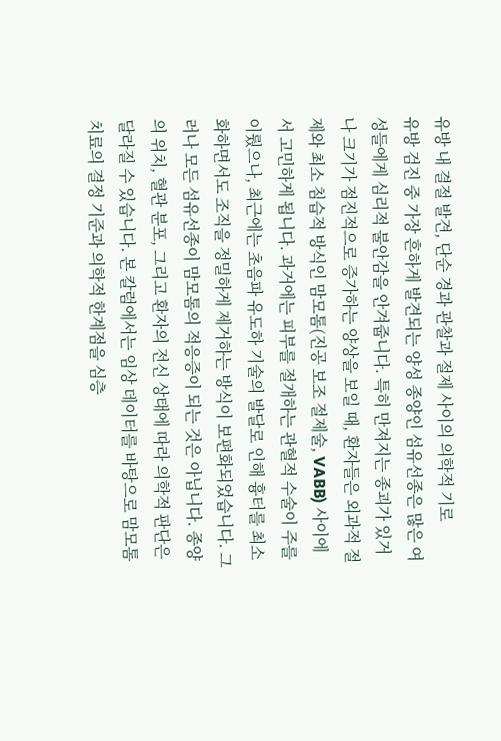유방 내 결절 발견, 단순 경과 관찰과 절제 사이의 의학적 기로
유방 검진 중 가장 흔하게 발견되는 양성 종양인 섬유선종은 많은 여성들에게 심리적 불안감을 안겨줍니다. 특히 만져지는 종괴가 있거나 크기가 점진적으로 증가하는 양상을 보일 때, 환자들은 외과적 절제와 최소 침습적 방식인 맘모톰(진공 보조 절제술, VABB) 사이에서 고민하게 됩니다. 과거에는 피부를 절개하는 관혈적 수술이 주를 이뤘으나, 최근에는 초음파 유도하 기술의 발달로 인해 흉터를 최소화하면서도 조직을 정밀하게 제거하는 방식이 보편화되었습니다. 그러나 모든 섬유선종이 맘모톰의 적응증이 되는 것은 아닙니다. 종양의 위치, 혈관 분포, 그리고 환자의 전신 상태에 따라 의학적 판단은 달라질 수 있습니다. 본 칼럼에서는 임상 데이터를 바탕으로 맘모톰 치료의 결정 기준과 의학적 한계점을 심층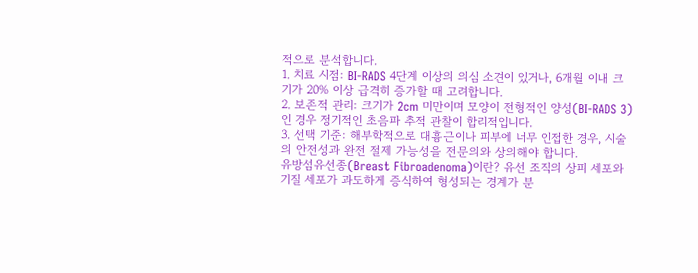적으로 분석합니다.
1. 치료 시점: BI-RADS 4단계 이상의 의심 소견이 있거나, 6개월 이내 크기가 20% 이상 급격히 증가할 때 고려합니다.
2. 보존적 관리: 크기가 2cm 미만이며 모양이 전형적인 양성(BI-RADS 3)인 경우 정기적인 초음파 추적 관찰이 합리적입니다.
3. 선택 기준: 해부학적으로 대흉근이나 피부에 너무 인접한 경우, 시술의 안전성과 완전 절제 가능성을 전문의와 상의해야 합니다.
유방섬유선종(Breast Fibroadenoma)이란? 유선 조직의 상피 세포와 기질 세포가 과도하게 증식하여 형성되는 경계가 분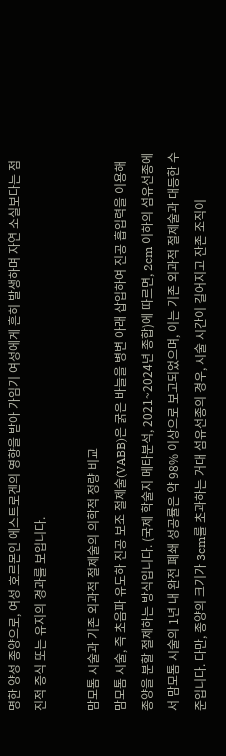명한 양성 종양으로, 여성 호르몬인 에스트로겐의 영향을 받아 가임기 여성에게 흔히 발생하며 자연 소실보다는 점진적 증식 또는 유지의 경과를 보입니다.

맘모톰 시술과 기존 외과적 절제술의 의학적 정량 비교
맘모톰 시술, 즉 초음파 유도하 진공 보조 절제술(VABB)은 굵은 바늘을 병변 아래 삽입하여 진공 흡입력을 이용해 종양을 분할 절제하는 방식입니다. (국제 학술지 메타분석, 2021~2024년 종합)에 따르면, 2cm 이하의 섬유선종에서 맘모톰 시술의 1년 내 완전 폐쇄 성공률은 약 98% 이상으로 보고되었으며, 이는 기존 외과적 절제술과 대등한 수준입니다. 다만, 종양의 크기가 3cm를 초과하는 거대 섬유선종의 경우, 시술 시간이 길어지고 잔존 조직이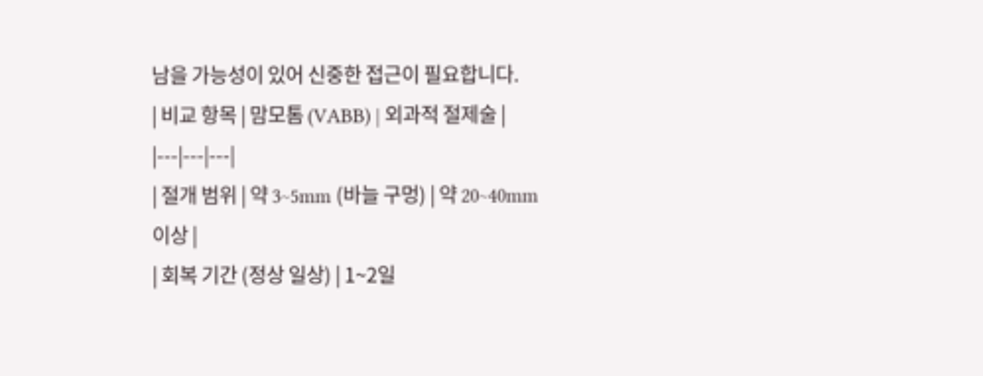남을 가능성이 있어 신중한 접근이 필요합니다.
| 비교 항목 | 맘모톰 (VABB) | 외과적 절제술 |
|---|---|---|
| 절개 범위 | 약 3~5mm (바늘 구멍) | 약 20~40mm 이상 |
| 회복 기간 (정상 일상) | 1~2일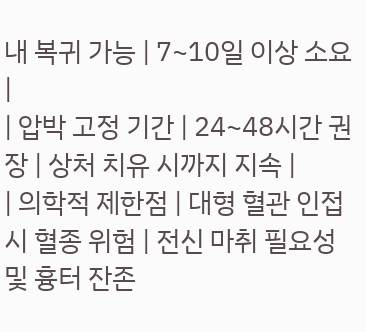내 복귀 가능 | 7~10일 이상 소요 |
| 압박 고정 기간 | 24~48시간 권장 | 상처 치유 시까지 지속 |
| 의학적 제한점 | 대형 혈관 인접 시 혈종 위험 | 전신 마취 필요성 및 흉터 잔존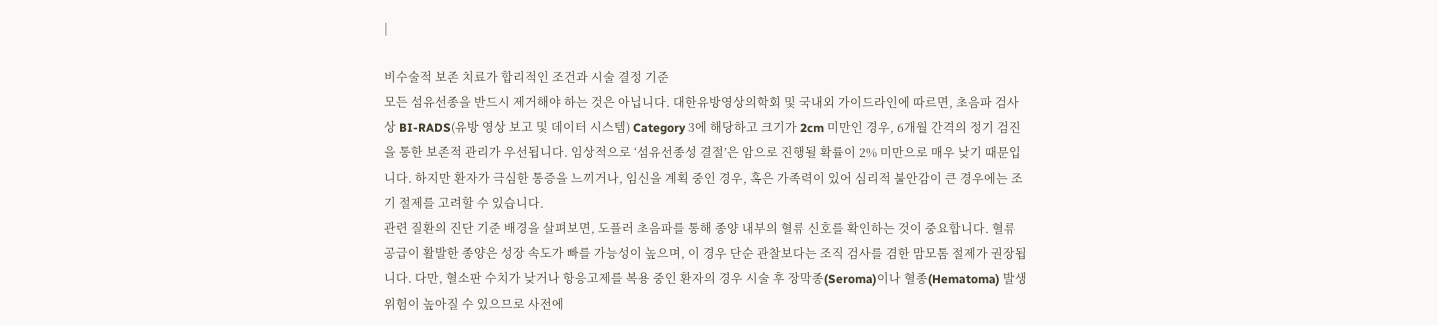|

비수술적 보존 치료가 합리적인 조건과 시술 결정 기준
모든 섬유선종을 반드시 제거해야 하는 것은 아닙니다. 대한유방영상의학회 및 국내외 가이드라인에 따르면, 초음파 검사상 BI-RADS(유방 영상 보고 및 데이터 시스템) Category 3에 해당하고 크기가 2cm 미만인 경우, 6개월 간격의 정기 검진을 통한 보존적 관리가 우선됩니다. 임상적으로 ‘섬유선종성 결절’은 암으로 진행될 확률이 2% 미만으로 매우 낮기 때문입니다. 하지만 환자가 극심한 통증을 느끼거나, 임신을 계획 중인 경우, 혹은 가족력이 있어 심리적 불안감이 큰 경우에는 조기 절제를 고려할 수 있습니다.
관련 질환의 진단 기준 배경을 살펴보면, 도플러 초음파를 통해 종양 내부의 혈류 신호를 확인하는 것이 중요합니다. 혈류 공급이 활발한 종양은 성장 속도가 빠를 가능성이 높으며, 이 경우 단순 관찰보다는 조직 검사를 겸한 맘모톰 절제가 권장됩니다. 다만, 혈소판 수치가 낮거나 항응고제를 복용 중인 환자의 경우 시술 후 장막종(Seroma)이나 혈종(Hematoma) 발생 위험이 높아질 수 있으므로 사전에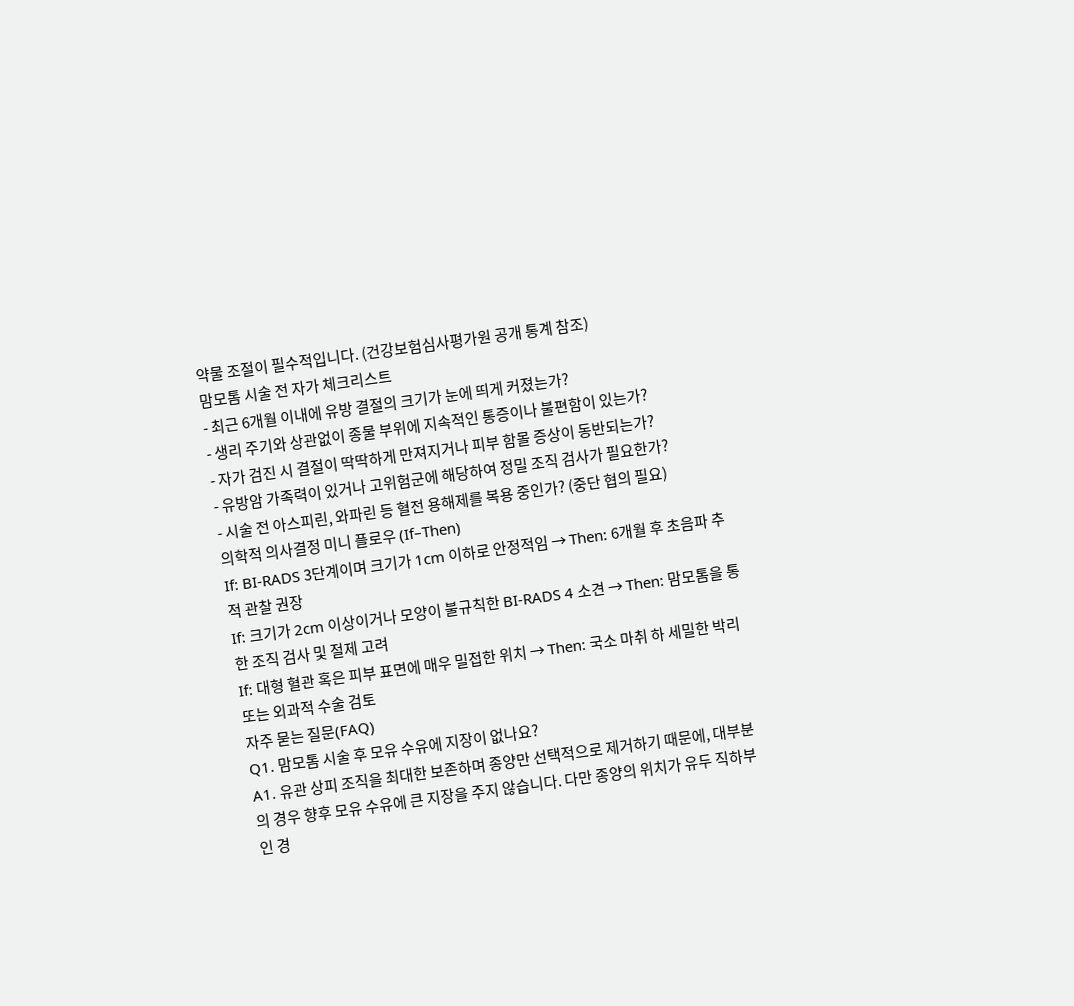약물 조절이 필수적입니다. (건강보험심사평가원 공개 통계 참조)
맘모톰 시술 전 자가 체크리스트
- 최근 6개월 이내에 유방 결절의 크기가 눈에 띄게 커졌는가?
- 생리 주기와 상관없이 종물 부위에 지속적인 통증이나 불편함이 있는가?
- 자가 검진 시 결절이 딱딱하게 만져지거나 피부 함몰 증상이 동반되는가?
- 유방암 가족력이 있거나 고위험군에 해당하여 정밀 조직 검사가 필요한가?
- 시술 전 아스피린, 와파린 등 혈전 용해제를 복용 중인가? (중단 협의 필요)
의학적 의사결정 미니 플로우 (If–Then)
If: BI-RADS 3단계이며 크기가 1cm 이하로 안정적임 → Then: 6개월 후 초음파 추적 관찰 권장
If: 크기가 2cm 이상이거나 모양이 불규칙한 BI-RADS 4 소견 → Then: 맘모톰을 통한 조직 검사 및 절제 고려
If: 대형 혈관 혹은 피부 표면에 매우 밀접한 위치 → Then: 국소 마취 하 세밀한 박리 또는 외과적 수술 검토
자주 묻는 질문(FAQ)
Q1. 맘모톰 시술 후 모유 수유에 지장이 없나요?
A1. 유관 상피 조직을 최대한 보존하며 종양만 선택적으로 제거하기 때문에, 대부분의 경우 향후 모유 수유에 큰 지장을 주지 않습니다. 다만 종양의 위치가 유두 직하부인 경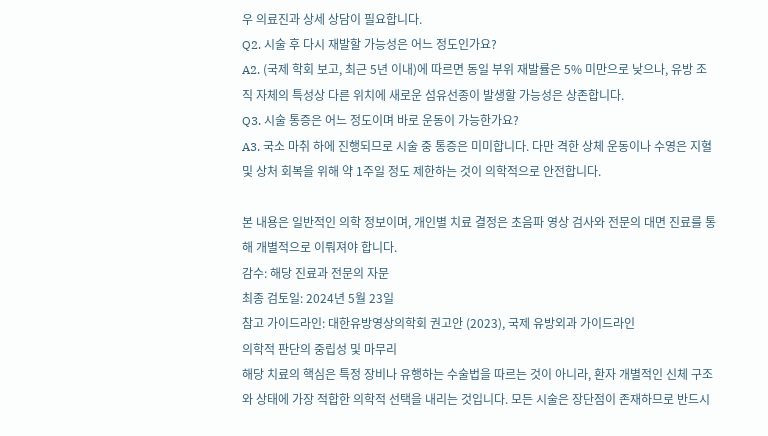우 의료진과 상세 상담이 필요합니다.
Q2. 시술 후 다시 재발할 가능성은 어느 정도인가요?
A2. (국제 학회 보고, 최근 5년 이내)에 따르면 동일 부위 재발률은 5% 미만으로 낮으나, 유방 조직 자체의 특성상 다른 위치에 새로운 섬유선종이 발생할 가능성은 상존합니다.
Q3. 시술 통증은 어느 정도이며 바로 운동이 가능한가요?
A3. 국소 마취 하에 진행되므로 시술 중 통증은 미미합니다. 다만 격한 상체 운동이나 수영은 지혈 및 상처 회복을 위해 약 1주일 정도 제한하는 것이 의학적으로 안전합니다.

본 내용은 일반적인 의학 정보이며, 개인별 치료 결정은 초음파 영상 검사와 전문의 대면 진료를 통해 개별적으로 이뤄져야 합니다.
감수: 해당 진료과 전문의 자문
최종 검토일: 2024년 5월 23일
참고 가이드라인: 대한유방영상의학회 권고안 (2023), 국제 유방외과 가이드라인
의학적 판단의 중립성 및 마무리
해당 치료의 핵심은 특정 장비나 유행하는 수술법을 따르는 것이 아니라, 환자 개별적인 신체 구조와 상태에 가장 적합한 의학적 선택을 내리는 것입니다. 모든 시술은 장단점이 존재하므로 반드시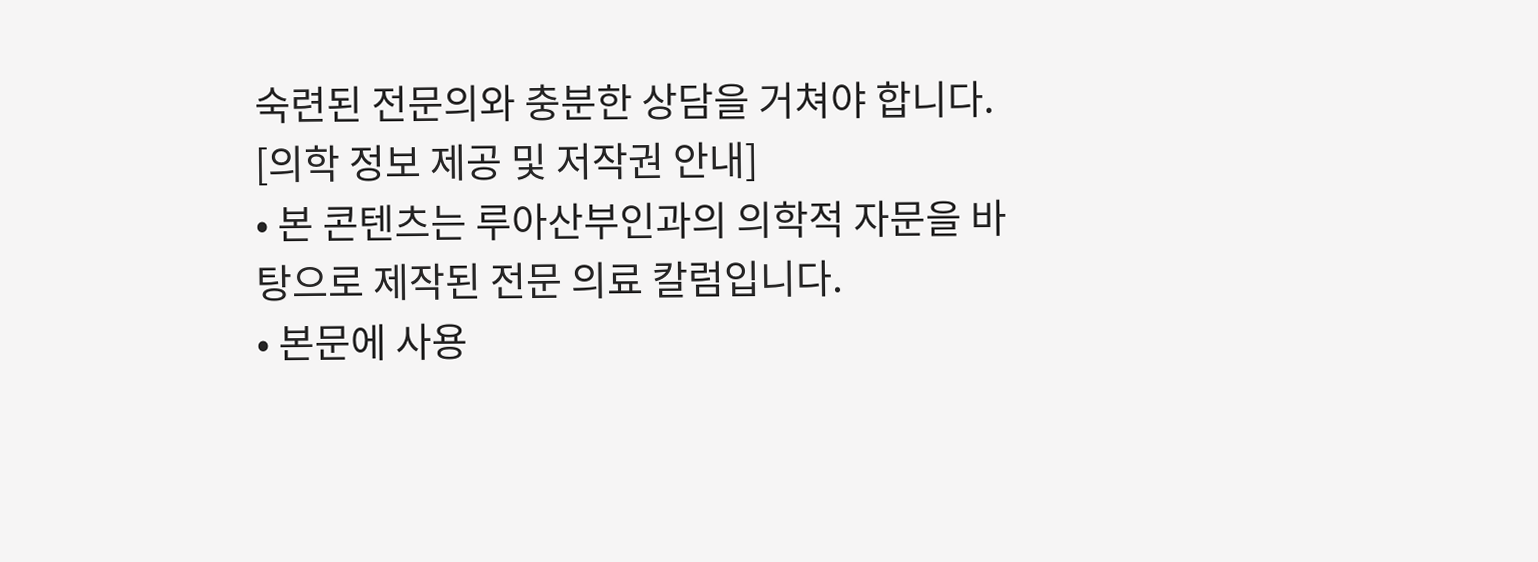숙련된 전문의와 충분한 상담을 거쳐야 합니다.
[의학 정보 제공 및 저작권 안내]
• 본 콘텐츠는 루아산부인과의 의학적 자문을 바탕으로 제작된 전문 의료 칼럼입니다.
• 본문에 사용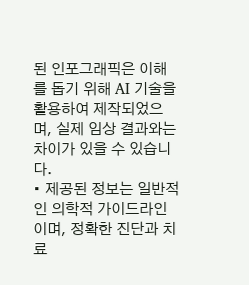된 인포그래픽은 이해를 돕기 위해 AI 기술을 활용하여 제작되었으며, 실제 임상 결과와는 차이가 있을 수 있습니다.
• 제공된 정보는 일반적인 의학적 가이드라인이며, 정확한 진단과 치료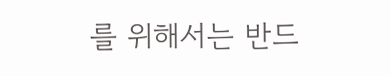를 위해서는 반드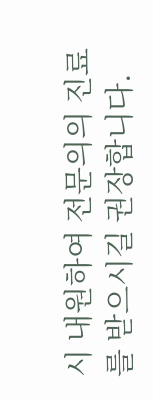시 내원하여 전문의의 진료를 받으시길 권장합니다.